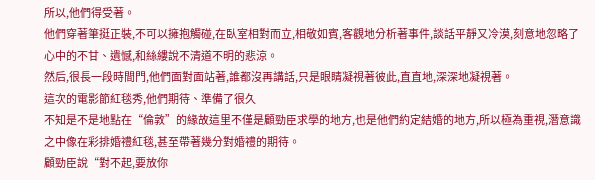所以,他們得受著。
他們穿著筆挺正裝,不可以擁抱觸碰,在臥室相對而立,相敬如賓,客觀地分析著事件,談話平靜又冷漠,刻意地忽略了心中的不甘、遺憾,和絲縷說不清道不明的悲涼。
然后,很長一段時間門,他們面對面站著,誰都沒再講話,只是眼睛凝視著彼此,直直地,深深地凝視著。
這次的電影節紅毯秀,他們期待、準備了很久
不知是不是地點在“倫敦”的緣故這里不僅是顧勁臣求學的地方,也是他們約定結婚的地方,所以極為重視,潛意識之中像在彩排婚禮紅毯,甚至帶著幾分對婚禮的期待。
顧勁臣說“對不起,要放你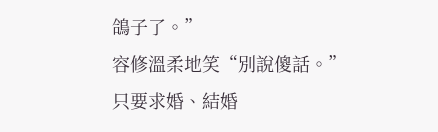鴿子了。”
容修溫柔地笑“別說傻話。”
只要求婚、結婚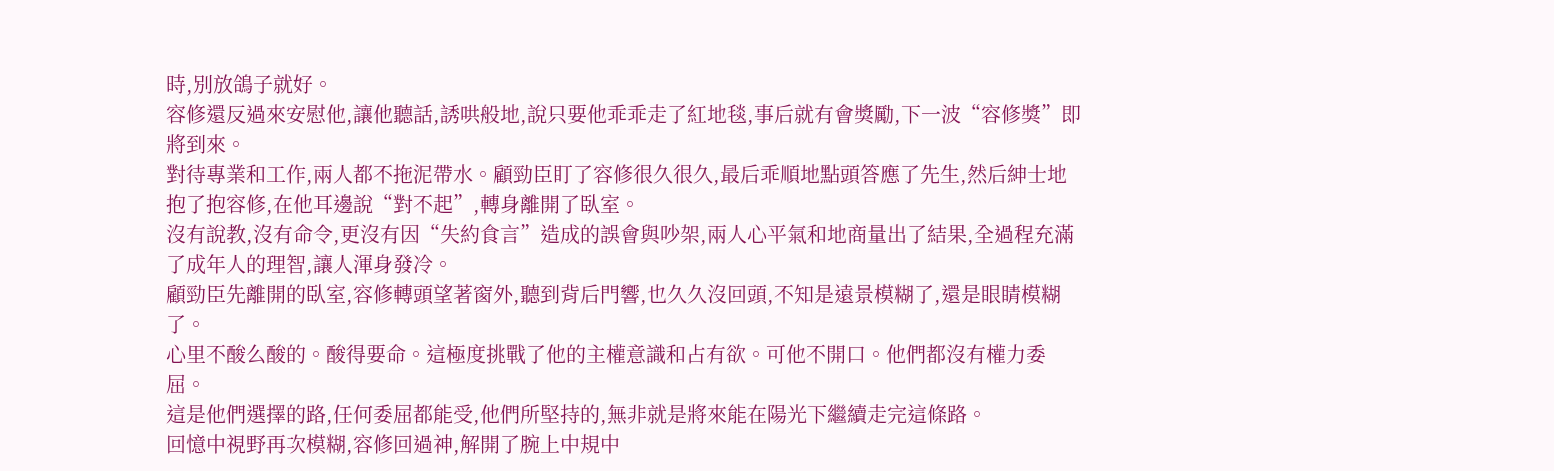時,別放鴿子就好。
容修還反過來安慰他,讓他聽話,誘哄般地,說只要他乖乖走了紅地毯,事后就有會獎勵,下一波“容修獎”即將到來。
對待專業和工作,兩人都不拖泥帶水。顧勁臣盯了容修很久很久,最后乖順地點頭答應了先生,然后紳士地抱了抱容修,在他耳邊說“對不起”,轉身離開了臥室。
沒有說教,沒有命令,更沒有因“失約食言”造成的誤會與吵架,兩人心平氣和地商量出了結果,全過程充滿了成年人的理智,讓人渾身發冷。
顧勁臣先離開的臥室,容修轉頭望著窗外,聽到背后門響,也久久沒回頭,不知是遠景模糊了,還是眼睛模糊了。
心里不酸么酸的。酸得要命。這極度挑戰了他的主權意識和占有欲。可他不開口。他們都沒有權力委屈。
這是他們選擇的路,任何委屈都能受,他們所堅持的,無非就是將來能在陽光下繼續走完這條路。
回憶中視野再次模糊,容修回過神,解開了腕上中規中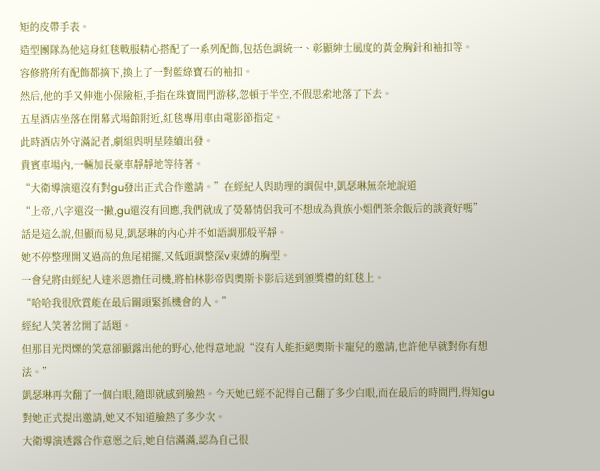矩的皮帶手表。
造型團隊為他這身紅毯戰服精心搭配了一系列配飾,包括色調統一、彰顯紳士風度的黃金胸針和袖扣等。
容修將所有配飾都摘下,換上了一對藍綠寶石的袖扣。
然后,他的手又伸進小保險柜,手指在珠寶間門游移,忽頓于半空,不假思索地落了下去。
五星酒店坐落在閉幕式場館附近,紅毯專用車由電影節指定。
此時酒店外守滿記者,劇組與明星陸續出發。
貴賓車場內,一輛加長豪車靜靜地等待著。
“大衛導演還沒有對gu發出正式合作邀請。”在經紀人與助理的調侃中,凱瑟琳無奈地說道
“上帝,八字還沒一撇,gu還沒有回應,我們就成了熒幕情侶我可不想成為貴族小姐們茶余飯后的談資好嗎”
話是這么說,但顯而易見,凱瑟琳的內心并不如語調那般平靜。
她不停整理開叉過高的魚尾裙擺,又低頭調整深v束縛的胸型。
一會兒將由經紀人達米恩擔任司機,將柏林影帝與奧斯卡影后送到頒獎禮的紅毯上。
“哈哈我很欣賞能在最后關頭緊抓機會的人。”
經紀人笑著岔開了話題。
但那目光閃爍的笑意卻顯露出他的野心,他得意地說“沒有人能拒絕奧斯卡寵兒的邀請,也許他早就對你有想法。”
凱瑟琳再次翻了一個白眼,隨即就感到臉熱。今天她已經不記得自己翻了多少白眼,而在最后的時間門,得知gu對她正式提出邀請,她又不知道臉熱了多少次。
大衛導演透露合作意愿之后,她自信滿滿,認為自己很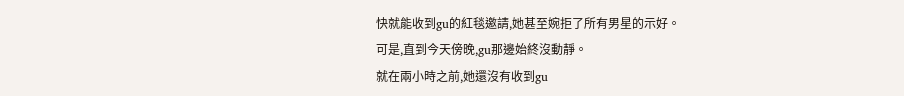快就能收到gu的紅毯邀請,她甚至婉拒了所有男星的示好。
可是,直到今天傍晚,gu那邊始終沒動靜。
就在兩小時之前,她還沒有收到gu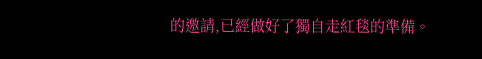的邀請,已經做好了獨自走紅毯的準備。